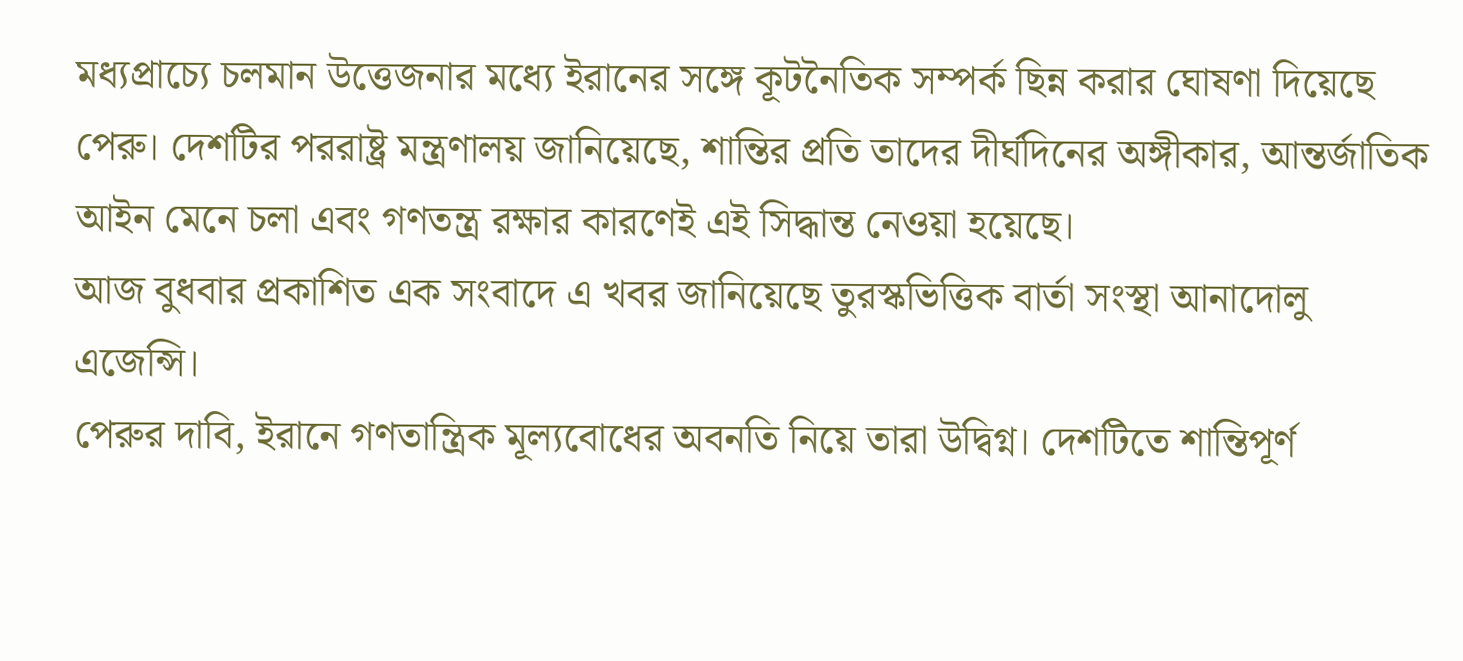মধ্যপ্রাচ্যে চলমান উত্তেজনার মধ্যে ইরানের সঙ্গে কূটনৈতিক সম্পর্ক ছিন্ন করার ঘোষণা দিয়েছে পেরু। দেশটির পররাষ্ট্র মন্ত্রণালয় জানিয়েছে, শান্তির প্রতি তাদের দীর্ঘদিনের অঙ্গীকার, আন্তর্জাতিক আইন মেনে চলা এবং গণতন্ত্র রক্ষার কারণেই এই সিদ্ধান্ত নেওয়া হয়েছে।
আজ বুধবার প্রকাশিত এক সংবাদে এ খবর জানিয়েছে তুরস্কভিত্তিক বার্তা সংস্থা আনাদোলু এজেন্সি।
পেরুর দাবি, ইরানে গণতান্ত্রিক মূল্যবোধের অবনতি নিয়ে তারা উদ্বিগ্ন। দেশটিতে শান্তিপূর্ণ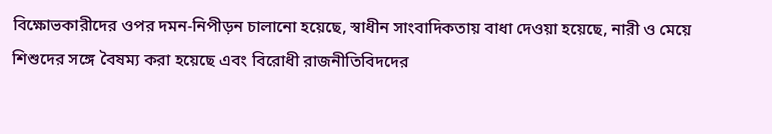বিক্ষোভকারীদের ওপর দমন-নিপীড়ন চালানো হয়েছে, স্বাধীন সাংবাদিকতায় বাধা দেওয়া হয়েছে, নারী ও মেয়ে শিশুদের সঙ্গে বৈষম্য করা হয়েছে এবং বিরোধী রাজনীতিবিদদের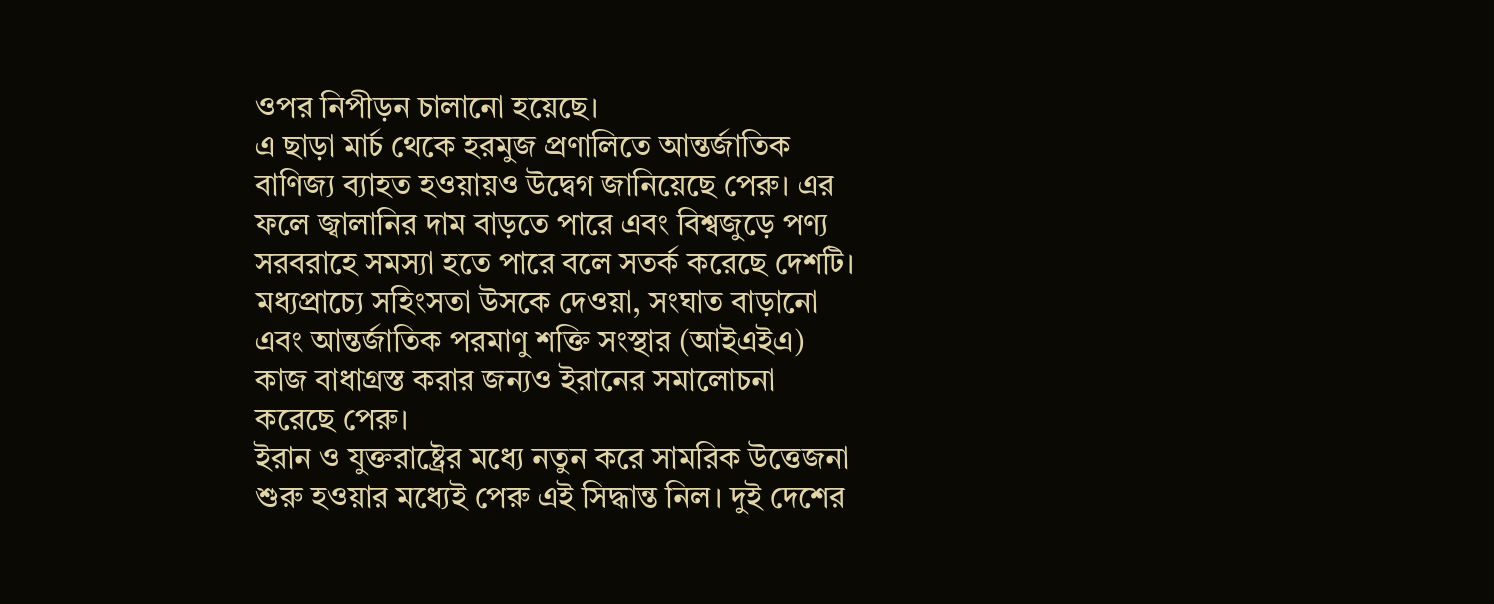ওপর নিপীড়ন চালানো হয়েছে।
এ ছাড়া মার্চ থেকে হরমুজ প্রণালিতে আন্তর্জাতিক বাণিজ্য ব্যাহত হওয়ায়ও উদ্বেগ জানিয়েছে পেরু। এর ফলে জ্বালানির দাম বাড়তে পারে এবং বিশ্বজুড়ে পণ্য সরবরাহে সমস্যা হতে পারে বলে সতর্ক করেছে দেশটি।
মধ্যপ্রাচ্যে সহিংসতা উসকে দেওয়া, সংঘাত বাড়ানো এবং আন্তর্জাতিক পরমাণু শক্তি সংস্থার (আইএইএ) কাজ বাধাগ্রস্ত করার জন্যও ইরানের সমালোচনা করেছে পেরু।
ইরান ও যুক্তরাষ্ট্রের মধ্যে নতুন করে সামরিক উত্তেজনা শুরু হওয়ার মধ্যেই পেরু এই সিদ্ধান্ত নিল। দুই দেশের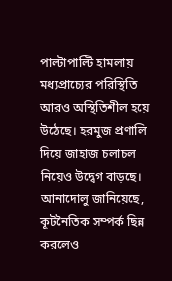পাল্টাপাল্টি হামলায় মধ্যপ্রাচ্যের পরিস্থিতি আরও অস্থিতিশীল হয়ে উঠেছে। হরমুজ প্রণালি দিয়ে জাহাজ চলাচল নিয়েও উদ্বেগ বাড়ছে।
আনাদোলু জানিয়েছে, কূটনৈতিক সম্পর্ক ছিন্ন করলেও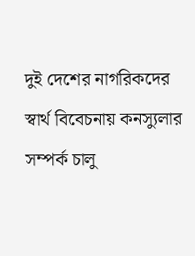দুই দেশের নাগরিকদের স্বার্থ বিবেচনায় কনস্যুলার সম্পর্ক চালু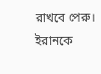রাখবে পেরু। ইরানকে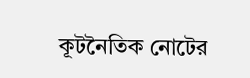কূটনৈতিক নোটের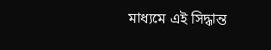মাধ্যমে এই সিদ্ধান্ত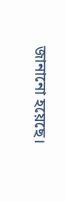জানানো হয়েছে।